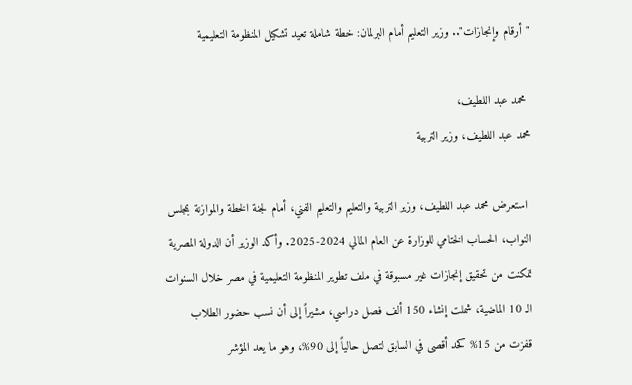"أرقام وإنجازات".. وزير التعليم أمام البرلمان: خطة شاملة تعيد تشكيل المنظومة التعليمية

 محمد عبد اللطيف،
محمد عبد اللطيف، وزير التربية

 استعرض محمد عبد اللطيف، وزير التربية والتعليم والتعليم الفني، أمام لجنة الخطة والموازنة بمجلس النواب، الحساب الختامي للوزارة عن العام المالي 2024-2025. وأكد الوزير أن الدولة المصرية تمكنت من تحقيق إنجازات غير مسبوقة في ملف تطوير المنظومة التعليمية في مصر خلال السنوات الـ 10 الماضية، شملت إنشاء 150 ألف فصل دراسي، مشيراً إلى أن نسب حضور الطلاب قفزت من 15% كحد أقصى في السابق لتصل حالياً إلى 90%، وهو ما يعد المؤشر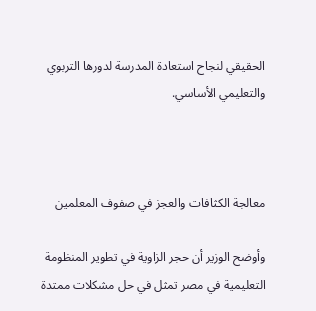الحقيقي لنجاح استعادة المدرسة لدورها التربوي والتعليمي الأساسي.



معالجة الكثافات والعجز في صفوف المعلمين

وأوضح الوزير أن حجر الزاوية في تطوير المنظومة التعليمية في مصر تمثل في حل مشكلات ممتدة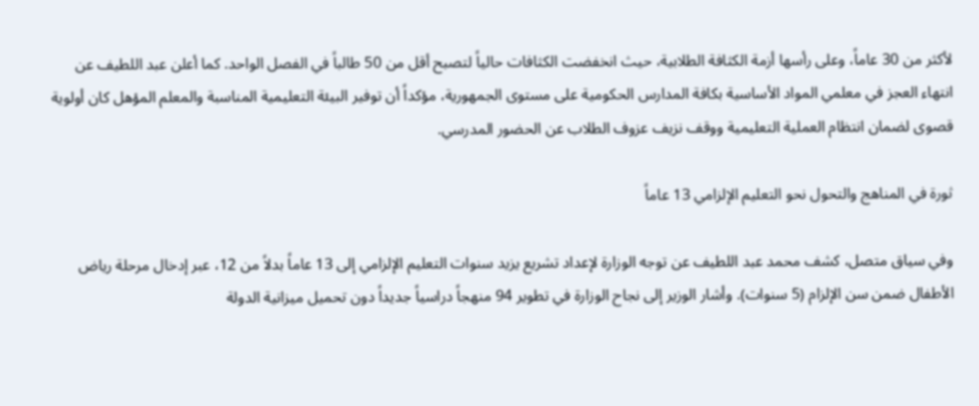لأكثر من 30 عاماً، وعلى رأسها أزمة الكثافة الطلابية، حيث انخفضت الكثافات حالياً لتصبح أقل من 50 طالباً في الفصل الواحد. كما أعلن عبد اللطيف عن انتهاء العجز في معلمي المواد الأساسية بكافة المدارس الحكومية على مستوى الجمهورية، مؤكداً أن توفير البيئة التعليمية المناسبة والمعلم المؤهل كان أولوية قصوى لضمان انتظام العملية التعليمية ووقف نزيف عزوف الطلاب عن الحضور المدرسي.

ثورة في المناهج والتحول نحو التعليم الإلزامي 13 عاماً

وفي سياق متصل، كشف محمد عبد اللطيف عن توجه الوزارة لإعداد تشريع يزيد سنوات التعليم الإلزامي إلى 13 عاماً بدلاً من 12، عبر إدخال مرحلة رياض الأطفال ضمن سن الإلزام (5 سنوات). وأشار الوزير إلى نجاح الوزارة في تطوير 94 منهجاً دراسياً جديداً دون تحميل ميزانية الدولة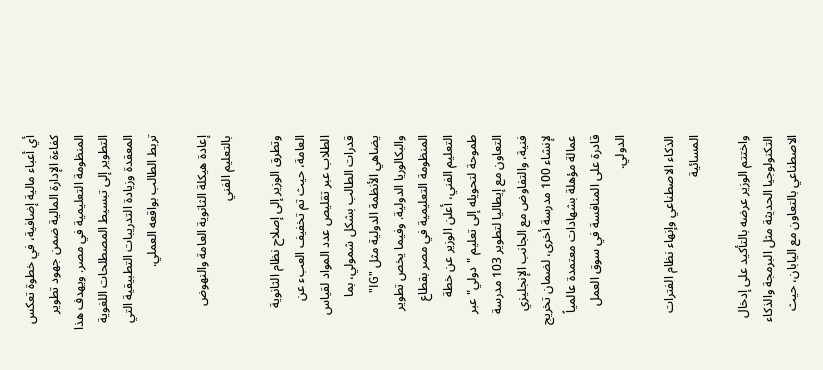أي أعباء مالية إضافية، في خطوة تعكس كفاءة الإدارة المالية ضمن جهود تطوير المنظومة التعليمية في مصر. ويهدف هذا التطوير إلى تبسيط المصطلحات اللغوية المعقدة وزيادة التدريبات التطبيقية التي تربط الطالب بواقعه العملي.

إعادة هيكلة الثانوية العامة والنهوض بالتعليم الفني

وتطرق الوزير إلى إصلاح نظام الثانوية العامة، حيث تم تخفيف العبء عن الطلاب عبر تقليص عدد المواد لقياس قدرات الطالب بشكل شمولي، بما يضاهي الأنظمة الدولية مثل "IG" والبكالوريا الدولية. وفيما يخص تطوير المنظومة التعليمية في مصر بقطاع التعليم الفني، أعلن الوزير عن خطة طموحة لتحويله إلى تعليم "دولي" عبر التعاون مع إيطاليا لتطوير 103 مدرسة فنية، والتفاوض مع الجانب الإنجليزي لإنشاء 100 مدرسة أخرى، لضمان تخريج عمالة مؤهلة بشهادات معتمدة عالمياً قادرة على المنافسة في سوق العمل الدولي.

الذكاء الاصطناعي وإنهاء نظام الفترات المسائية

واختتم الوزير عرضه بالتأكيد على إدخال التكنولوجيا الحديثة مثل البرمجة والذكاء الاصطناعي بالتعاون مع اليابان، حيث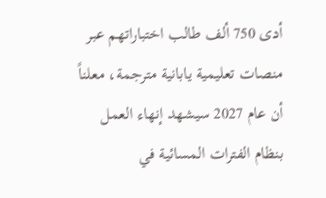أدى 750 ألف طالب اختباراتهم عبر منصات تعليمية يابانية مترجمة، معلناً أن عام 2027 سيشهد إنهاء العمل بنظام الفترات المسائية في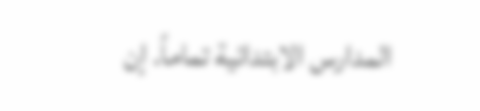المدارس الابتدائية تماماً. إن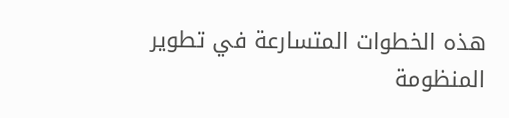هذه الخطوات المتسارعة في تطوير المنظومة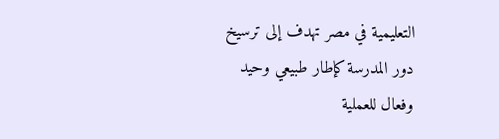التعليمية في مصر تهدف إلى ترسيخ دور المدرسة كإطار طبيعي وحيد وفعال للعملية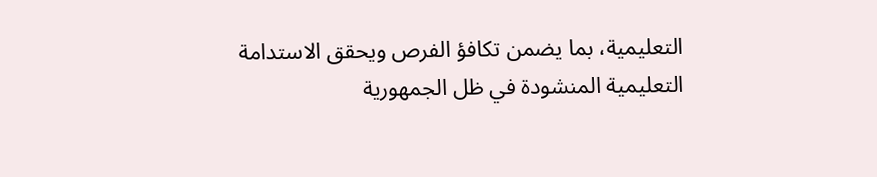التعليمية، بما يضمن تكافؤ الفرص ويحقق الاستدامة التعليمية المنشودة في ظل الجمهورية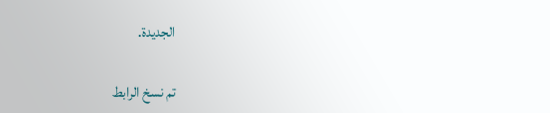الجديدة.

تم نسخ الرابط